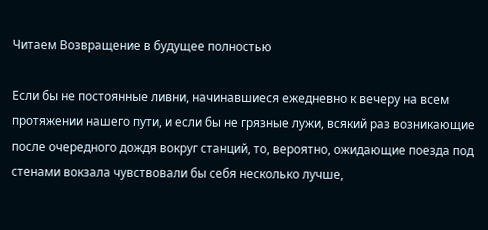Читаем Возвращение в будущее полностью

Если бы не постоянные ливни, начинавшиеся ежедневно к вечеру на всем протяжении нашего пути, и если бы не грязные лужи, всякий раз возникающие после очередного дождя вокруг станций, то, вероятно, ожидающие поезда под стенами вокзала чувствовали бы себя несколько лучше,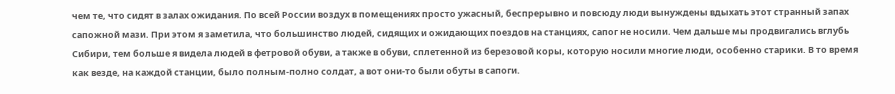чем те, что сидят в залах ожидания. По всей России воздух в помещениях просто ужасный, беспрерывно и повсюду люди вынуждены вдыхать этот странный запах сапожной мази. При этом я заметила, что большинство людей, сидящих и ожидающих поездов на станциях, сапог не носили. Чем дальше мы продвигались вглубь Сибири, тем больше я видела людей в фетровой обуви, а также в обуви, сплетенной из березовой коры, которую носили многие люди, особенно старики. В то время как везде, на каждой станции, было полным-полно солдат, а вот они-то были обуты в сапоги.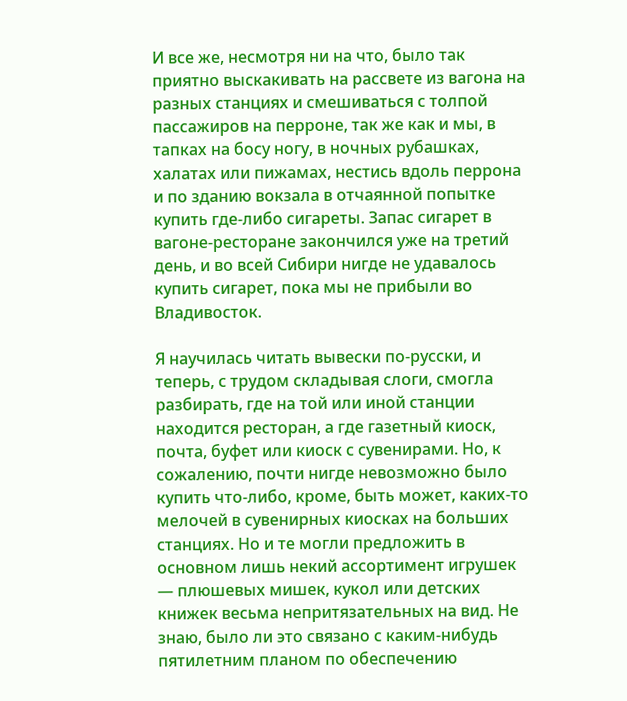И все же, несмотря ни на что, было так приятно выскакивать на рассвете из вагона на разных станциях и смешиваться с толпой пассажиров на перроне, так же как и мы, в тапках на босу ногу, в ночных рубашках, халатах или пижамах, нестись вдоль перрона и по зданию вокзала в отчаянной попытке купить где-либо сигареты. Запас сигарет в вагоне-ресторане закончился уже на третий день, и во всей Сибири нигде не удавалось купить сигарет, пока мы не прибыли во Владивосток.

Я научилась читать вывески по-русски, и теперь, с трудом складывая слоги, смогла разбирать, где на той или иной станции находится ресторан, а где газетный киоск, почта, буфет или киоск с сувенирами. Но, к сожалению, почти нигде невозможно было купить что-либо, кроме, быть может, каких-то мелочей в сувенирных киосках на больших станциях. Но и те могли предложить в основном лишь некий ассортимент игрушек — плюшевых мишек, кукол или детских книжек весьма непритязательных на вид. Не знаю, было ли это связано с каким-нибудь пятилетним планом по обеспечению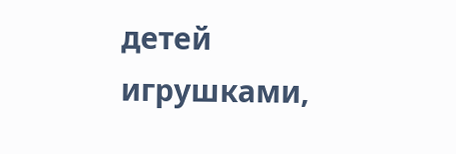детей игрушками,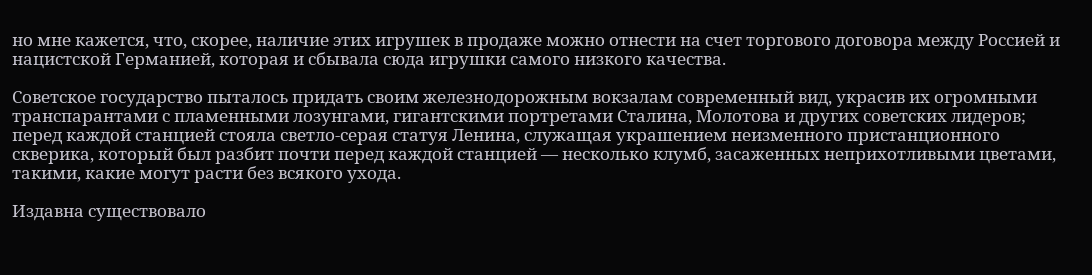но мне кажется, что, скорее, наличие этих игрушек в продаже можно отнести на счет торгового договора между Россией и нацистской Германией, которая и сбывала сюда игрушки самого низкого качества.

Советское государство пыталось придать своим железнодорожным вокзалам современный вид, украсив их огромными транспарантами с пламенными лозунгами, гигантскими портретами Сталина, Молотова и других советских лидеров; перед каждой станцией стояла светло-серая статуя Ленина, служащая украшением неизменного пристанционного скверика, который был разбит почти перед каждой станцией — несколько клумб, засаженных неприхотливыми цветами, такими, какие могут расти без всякого ухода.

Издавна существовало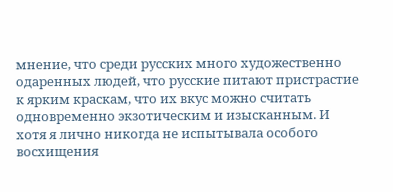мнение, что среди русских много художественно одаренных людей, что русские питают пристрастие к ярким краскам, что их вкус можно считать одновременно экзотическим и изысканным. И хотя я лично никогда не испытывала особого восхищения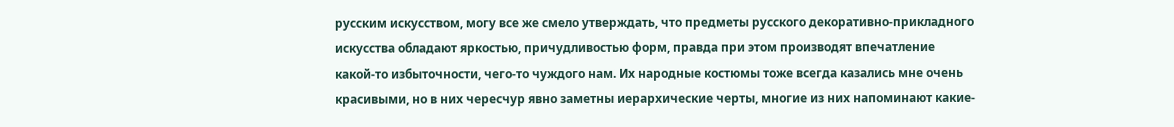русским искусством, могу все же смело утверждать, что предметы русского декоративно-прикладного искусства обладают яркостью, причудливостью форм, правда при этом производят впечатление какой-то избыточности, чего-то чуждого нам. Их народные костюмы тоже всегда казались мне очень красивыми, но в них чересчур явно заметны иерархические черты, многие из них напоминают какие-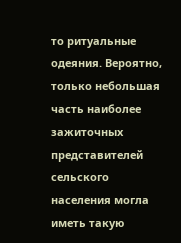то ритуальные одеяния. Вероятно, только небольшая часть наиболее зажиточных представителей сельского населения могла иметь такую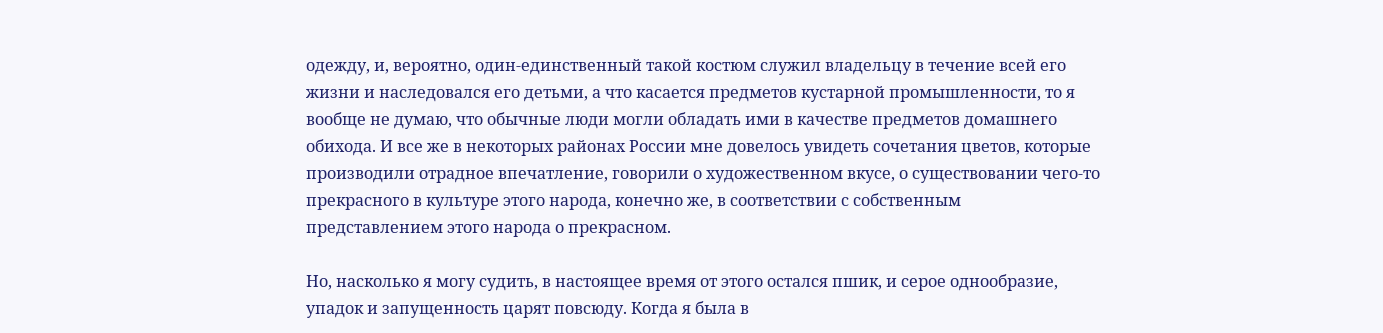одежду, и, вероятно, один-единственный такой костюм служил владельцу в течение всей его жизни и наследовался его детьми, а что касается предметов кустарной промышленности, то я вообще не думаю, что обычные люди могли обладать ими в качестве предметов домашнего обихода. И все же в некоторых районах России мне довелось увидеть сочетания цветов, которые производили отрадное впечатление, говорили о художественном вкусе, о существовании чего-то прекрасного в культуре этого народа, конечно же, в соответствии с собственным представлением этого народа о прекрасном.

Но, насколько я могу судить, в настоящее время от этого остался пшик, и серое однообразие, упадок и запущенность царят повсюду. Когда я была в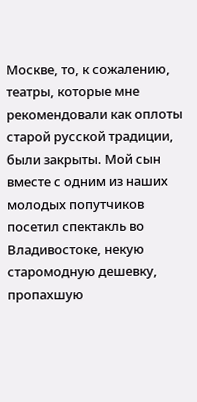Москве, то, к сожалению, театры, которые мне рекомендовали как оплоты старой русской традиции, были закрыты. Мой сын вместе с одним из наших молодых попутчиков посетил спектакль во Владивостоке, некую старомодную дешевку, пропахшую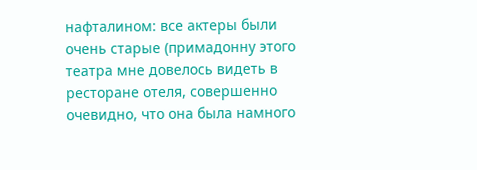нафталином: все актеры были очень старые (примадонну этого театра мне довелось видеть в ресторане отеля, совершенно очевидно, что она была намного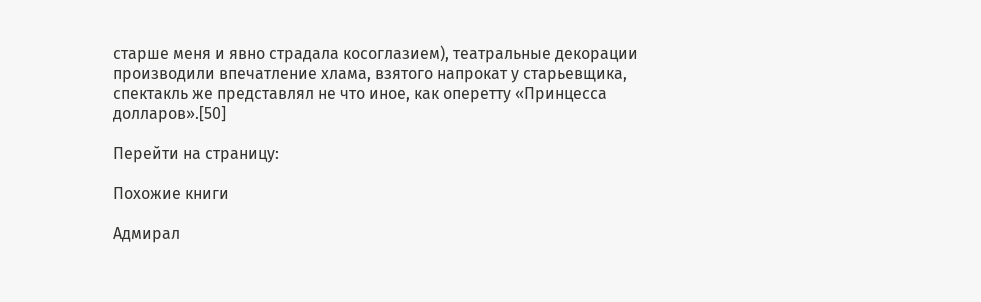старше меня и явно страдала косоглазием), театральные декорации производили впечатление хлама, взятого напрокат у старьевщика, спектакль же представлял не что иное, как оперетту «Принцесса долларов».[50]

Перейти на страницу:

Похожие книги

Адмирал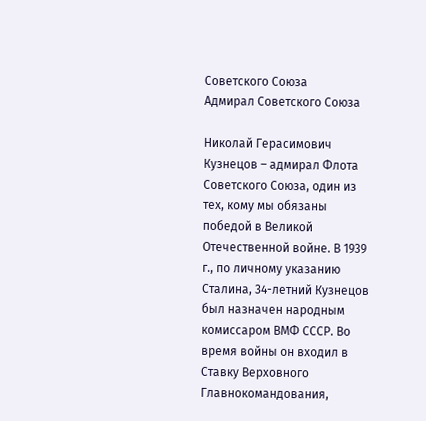Советского Союза
Адмирал Советского Союза

Николай Герасимович Кузнецов – адмирал Флота Советского Союза, один из тех, кому мы обязаны победой в Великой Отечественной войне. В 1939 г., по личному указанию Сталина, 34-летний Кузнецов был назначен народным комиссаром ВМФ СССР. Во время войны он входил в Ставку Верховного Главнокомандования,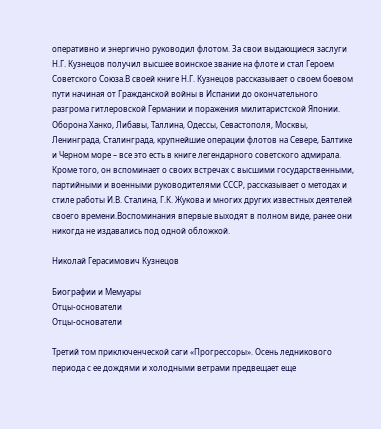оперативно и энергично руководил флотом. За свои выдающиеся заслуги Н.Г. Кузнецов получил высшее воинское звание на флоте и стал Героем Советского Союза.В своей книге Н.Г. Кузнецов рассказывает о своем боевом пути начиная от Гражданской войны в Испании до окончательного разгрома гитлеровской Германии и поражения милитаристской Японии. Оборона Ханко, Либавы, Таллина, Одессы, Севастополя, Москвы, Ленинграда, Сталинграда, крупнейшие операции флотов на Севере, Балтике и Черном море – все это есть в книге легендарного советского адмирала. Кроме того, он вспоминает о своих встречах с высшими государственными, партийными и военными руководителями СССР, рассказывает о методах и стиле работы И.В. Сталина, Г.К. Жукова и многих других известных деятелей своего времени.Воспоминания впервые выходят в полном виде, ранее они никогда не издавались под одной обложкой.

Николай Герасимович Кузнецов

Биографии и Мемуары
Отцы-основатели
Отцы-основатели

Третий том приключенческой саги «Прогрессоры». Осень ледникового периода с ее дождями и холодными ветрами предвещает еще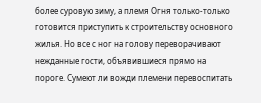более суровую зиму, а племя Огня только-только готовится приступить к строительству основного жилья. Но все с ног на голову переворачивают нежданные гости, объявившиеся прямо на пороге. Сумеют ли вожди племени перевоспитать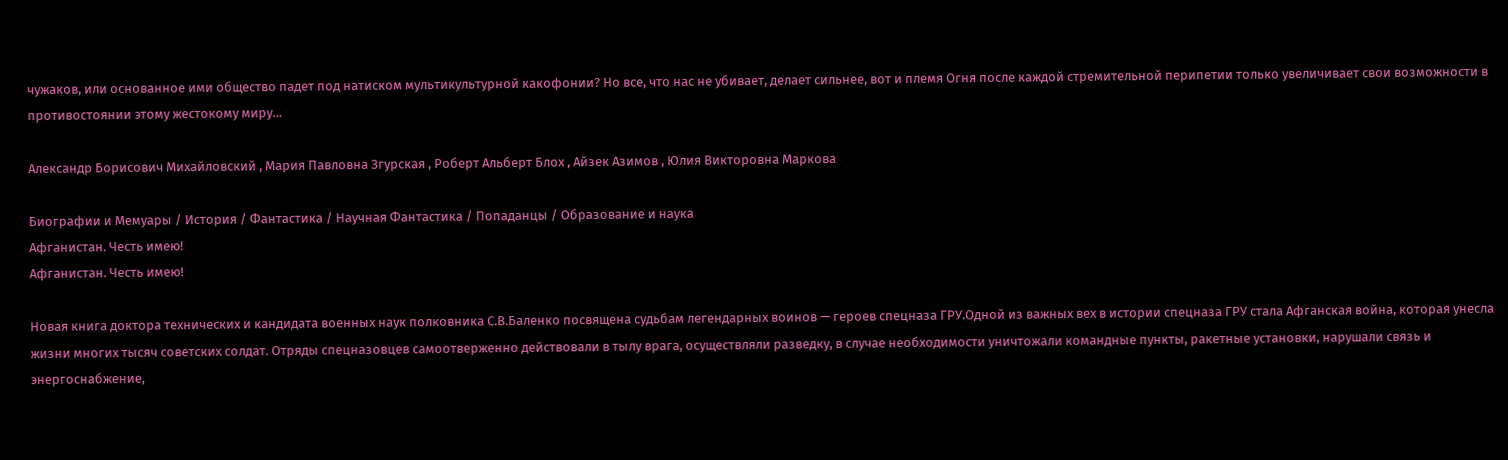чужаков, или основанное ими общество падет под натиском мультикультурной какофонии? Но все, что нас не убивает, делает сильнее, вот и племя Огня после каждой стремительной перипетии только увеличивает свои возможности в противостоянии этому жестокому миру…

Александр Борисович Михайловский , Мария Павловна Згурская , Роберт Альберт Блох , Айзек Азимов , Юлия Викторовна Маркова

Биографии и Мемуары / История / Фантастика / Научная Фантастика / Попаданцы / Образование и наука
Афганистан. Честь имею!
Афганистан. Честь имею!

Новая книга доктора технических и кандидата военных наук полковника С.В.Баленко посвящена судьбам легендарных воинов — героев спецназа ГРУ.Одной из важных вех в истории спецназа ГРУ стала Афганская война, которая унесла жизни многих тысяч советских солдат. Отряды спецназовцев самоотверженно действовали в тылу врага, осуществляли разведку, в случае необходимости уничтожали командные пункты, ракетные установки, нарушали связь и энергоснабжение,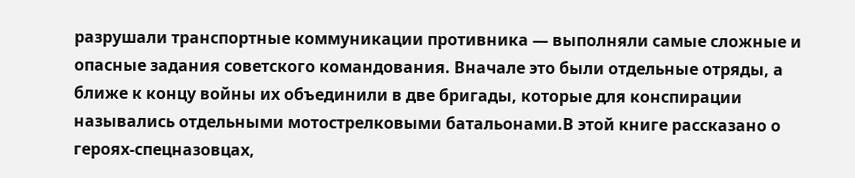разрушали транспортные коммуникации противника — выполняли самые сложные и опасные задания советского командования. Вначале это были отдельные отряды, а ближе к концу войны их объединили в две бригады, которые для конспирации назывались отдельными мотострелковыми батальонами.В этой книге рассказано о героях‑спецназовцах,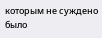которым не суждено было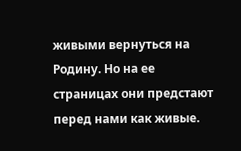живыми вернуться на Родину. Но на ее страницах они предстают перед нами как живые.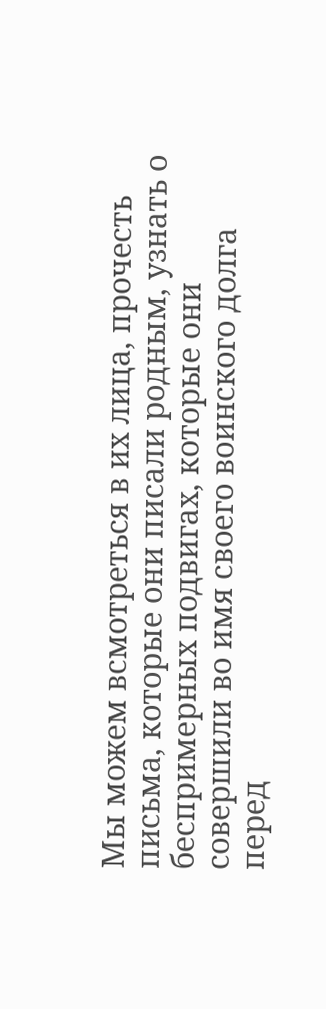Мы можем всмотреться в их лица, прочесть письма, которые они писали родным, узнать о беспримерных подвигах, которые они совершили во имя своего воинского долга перед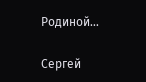Родиной…

Сергей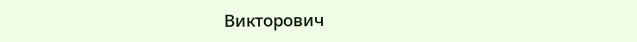Викторович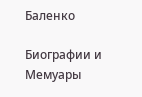Баленко

Биографии и Мемуары